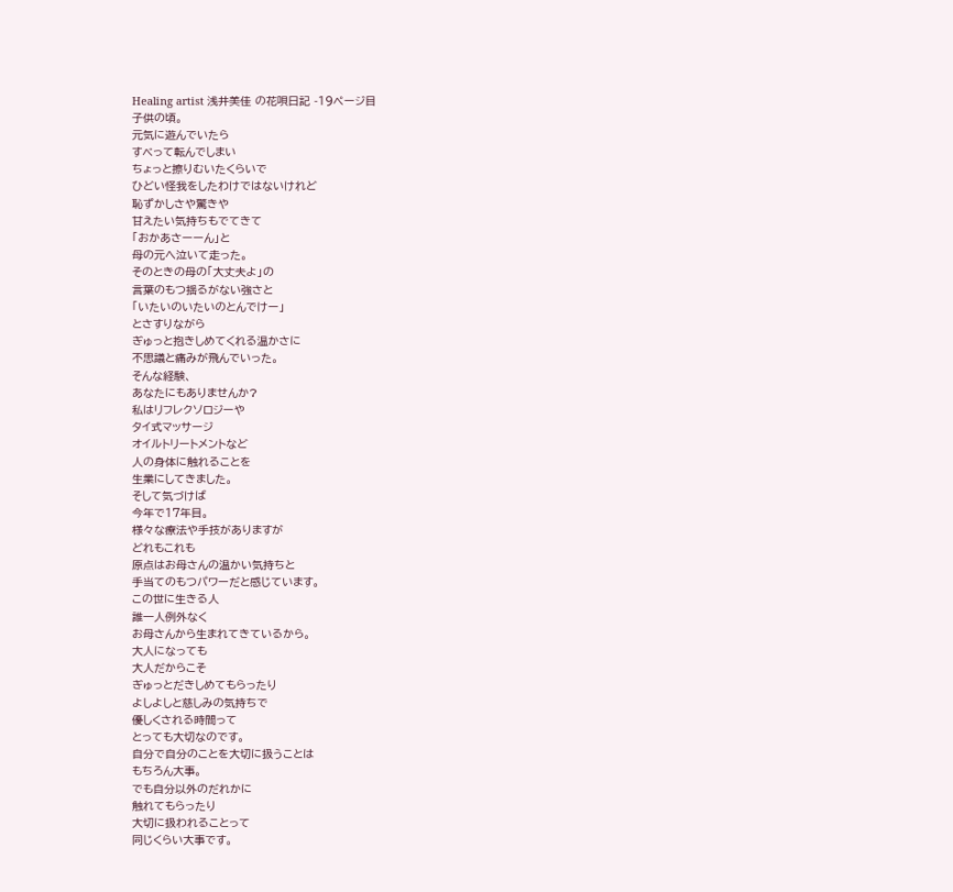Healing artist 浅井美佳 の花唄日記 -19ページ目
子供の頃。
元気に遊んでいたら
すべって転んでしまい
ちょっと擦りむいたくらいで
ひどい怪我をしたわけではないけれど
恥ずかしさや驚きや
甘えたい気持ちもでてきて
「おかあさーーん」と
母の元へ泣いて走った。
そのときの母の「大丈夫よ」の
言葉のもつ揺るがない強さと
「いたいのいたいのとんでけー」
とさすりながら
ぎゅっと抱きしめてくれる温かさに
不思議と痛みが飛んでいった。
そんな経験、
あなたにもありませんか?
私はリフレクソロジーや
タイ式マッサージ
オイルトリートメントなど
人の身体に触れることを
生業にしてきました。
そして気づけば
今年で17年目。
様々な療法や手技がありますが
どれもこれも
原点はお母さんの温かい気持ちと
手当てのもつパワーだと感じています。
この世に生きる人
誰一人例外なく
お母さんから生まれてきているから。
大人になっても
大人だからこそ
ぎゅっとだきしめてもらったり
よしよしと慈しみの気持ちで
優しくされる時間って
とっても大切なのです。
自分で自分のことを大切に扱うことは
もちろん大事。
でも自分以外のだれかに
触れてもらったり
大切に扱われることって
同じくらい大事です。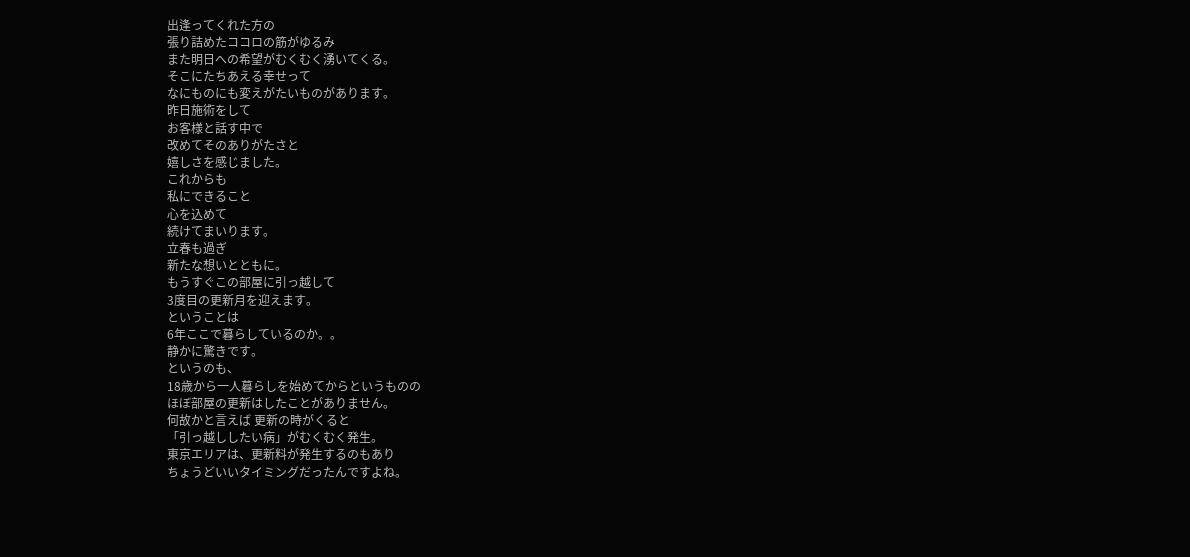出逢ってくれた方の
張り詰めたココロの筋がゆるみ
また明日への希望がむくむく湧いてくる。
そこにたちあえる幸せって
なにものにも変えがたいものがあります。
昨日施術をして
お客様と話す中で
改めてそのありがたさと
嬉しさを感じました。
これからも
私にできること
心を込めて
続けてまいります。
立春も過ぎ
新たな想いとともに。
もうすぐこの部屋に引っ越して
3度目の更新月を迎えます。
ということは
6年ここで暮らしているのか。。
静かに驚きです。
というのも、
18歳から一人暮らしを始めてからというものの
ほぼ部屋の更新はしたことがありません。
何故かと言えば 更新の時がくると
「引っ越ししたい病」がむくむく発生。
東京エリアは、更新料が発生するのもあり
ちょうどいいタイミングだったんですよね。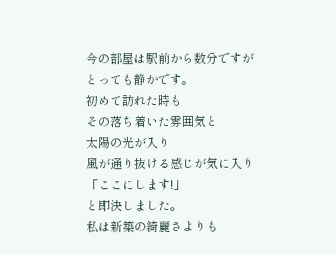今の部屋は駅前から数分ですが
とっても静かです。
初めて訪れた時も
その落ち着いた雰囲気と
太陽の光が入り
風が通り抜ける感じが気に入り
「ここにします!」
と即決しました。
私は新築の綺麗さよりも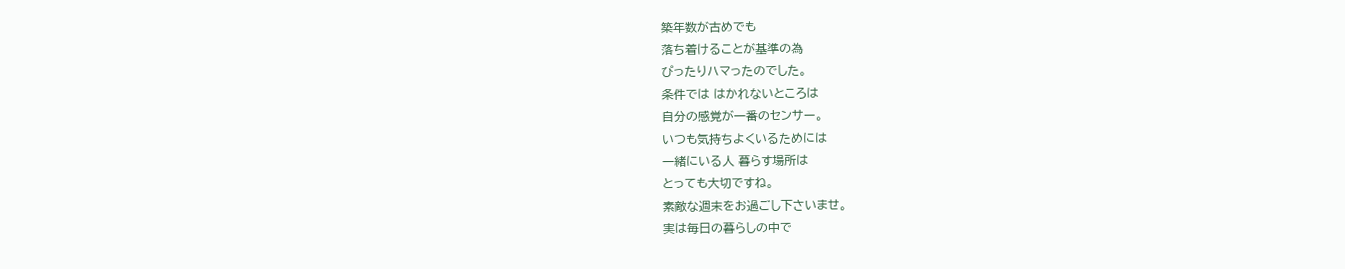築年数が古めでも
落ち着けることが基準の為
ぴったりハマったのでした。
条件では はかれないところは
自分の感覚が一番のセンサー。
いつも気持ちよくいるためには
一緒にいる人 暮らす場所は
とっても大切ですね。
素敵な週末をお過ごし下さいませ。
実は毎日の暮らしの中で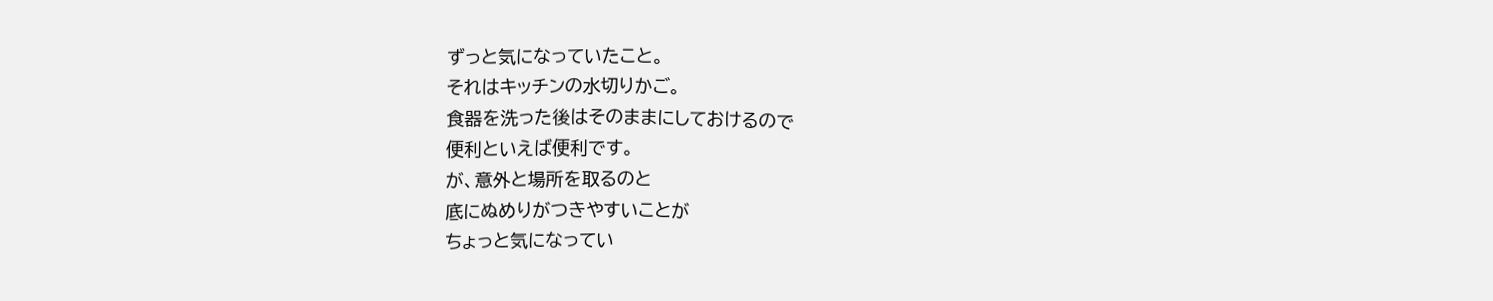ずっと気になっていたこと。
それはキッチンの水切りかご。
食器を洗った後はそのままにしておけるので
便利といえば便利です。
が、意外と場所を取るのと
底にぬめりがつきやすいことが
ちょっと気になってい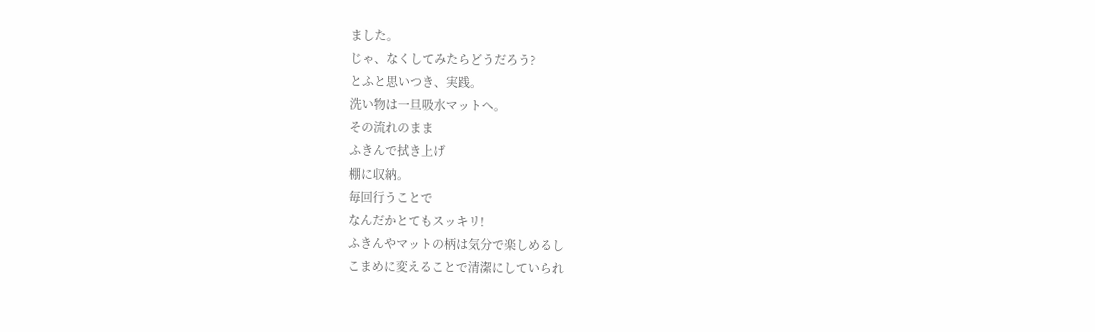ました。
じゃ、なくしてみたらどうだろう?
とふと思いつき、実践。
洗い物は一旦吸水マットへ。
その流れのまま
ふきんで拭き上げ
棚に収納。
毎回行うことで
なんだかとてもスッキリ!
ふきんやマットの柄は気分で楽しめるし
こまめに変えることで清潔にしていられ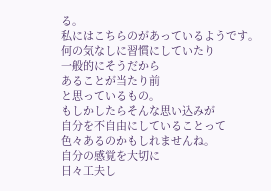る。
私にはこちらのがあっているようです。
何の気なしに習慣にしていたり
一般的にそうだから
あることが当たり前
と思っているもの。
もしかしたらそんな思い込みが
自分を不自由にしていることって
色々あるのかもしれませんね。
自分の感覚を大切に
日々工夫し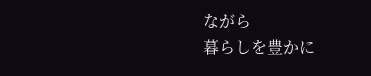ながら
暮らしを豊かに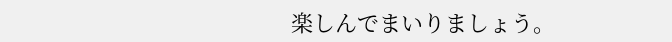楽しんでまいりましょう。